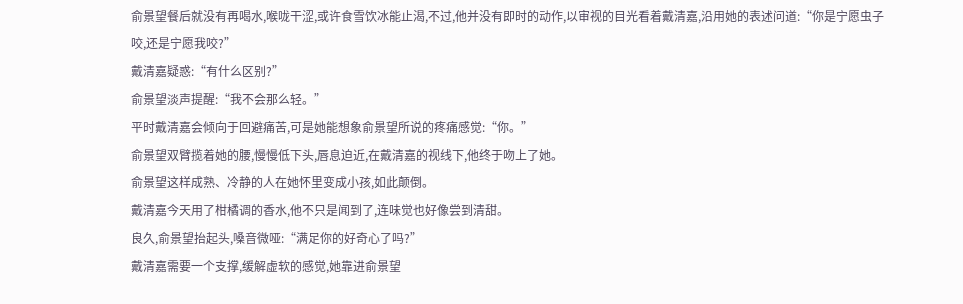俞景望餐后就没有再喝水,喉咙干涩,或许食雪饮冰能止渴,不过,他并没有即时的动作,以审视的目光看着戴清嘉,沿用她的表述问道:“你是宁愿虫子咬,还是宁愿我咬?”
戴清嘉疑惑:“有什么区别?”
俞景望淡声提醒:“我不会那么轻。”
平时戴清嘉会倾向于回避痛苦,可是她能想象俞景望所说的疼痛感觉:“你。”
俞景望双臂揽着她的腰,慢慢低下头,唇息迫近,在戴清嘉的视线下,他终于吻上了她。
俞景望这样成熟、冷静的人在她怀里变成小孩,如此颠倒。
戴清嘉今天用了柑橘调的香水,他不只是闻到了,连味觉也好像尝到清甜。
良久,俞景望抬起头,嗓音微哑:“满足你的好奇心了吗?”
戴清嘉需要一个支撑,缓解虚软的感觉,她靠进俞景望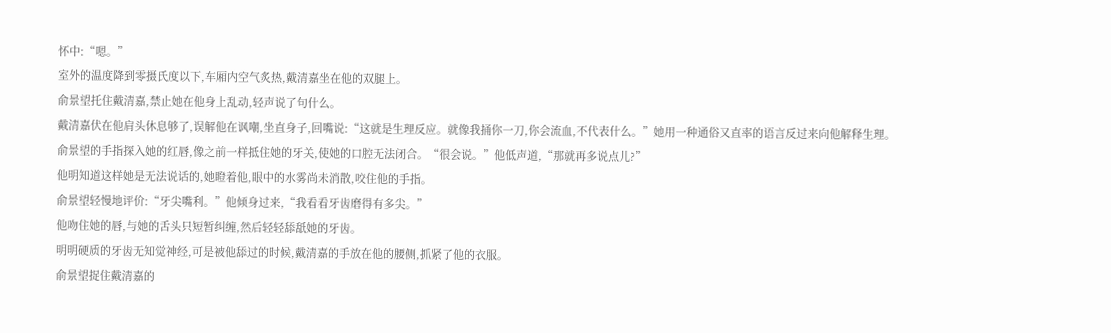怀中:“嗯。”
室外的温度降到零摄氏度以下,车厢内空气炙热,戴清嘉坐在他的双腿上。
俞景望托住戴清嘉,禁止她在他身上乱动,轻声说了句什么。
戴清嘉伏在他肩头休息够了,误解他在讽嘲,坐直身子,回嘴说:“这就是生理反应。就像我捅你一刀,你会流血,不代表什么。”她用一种通俗又直率的语言反过来向他解释生理。
俞景望的手指探入她的红唇,像之前一样抵住她的牙关,使她的口腔无法闭合。“很会说。”他低声道,“那就再多说点儿?”
他明知道这样她是无法说话的,她瞪着他,眼中的水雾尚未消散,咬住他的手指。
俞景望轻慢地评价:“牙尖嘴利。”他倾身过来,“我看看牙齿磨得有多尖。”
他吻住她的唇,与她的舌头只短暂纠缠,然后轻轻舔舐她的牙齿。
明明硬质的牙齿无知觉神经,可是被他舔过的时候,戴清嘉的手放在他的腰侧,抓紧了他的衣服。
俞景望捉住戴清嘉的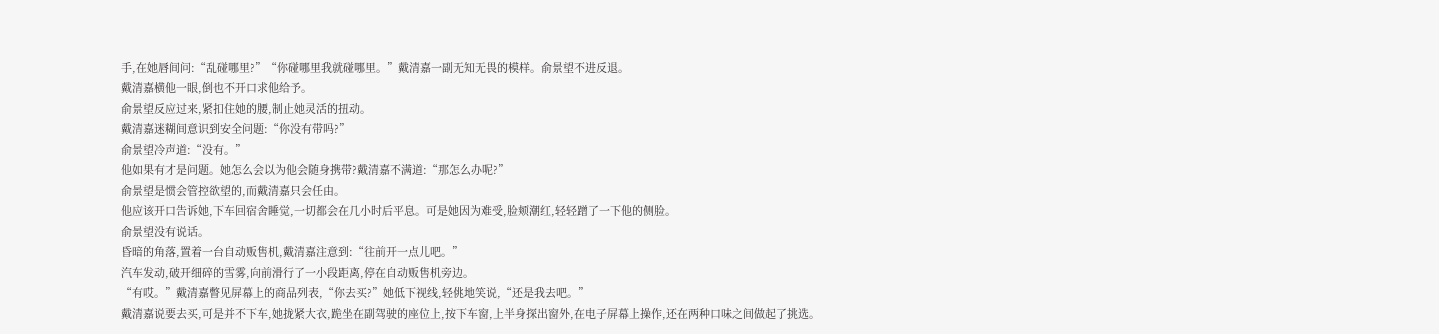手,在她唇间问:“乱碰哪里?”“你碰哪里我就碰哪里。”戴清嘉一副无知无畏的模样。俞景望不进反退。
戴清嘉横他一眼,倒也不开口求他给予。
俞景望反应过来,紧扣住她的腰,制止她灵活的扭动。
戴清嘉迷糊间意识到安全问题:“你没有带吗?”
俞景望冷声道:“没有。”
他如果有才是问题。她怎么会以为他会随身携带?戴清嘉不满道:“那怎么办呢?”
俞景望是惯会管控欲望的,而戴清嘉只会任由。
他应该开口告诉她,下车回宿舍睡觉,一切都会在几小时后平息。可是她因为难受,脸颊潮红,轻轻蹭了一下他的侧脸。
俞景望没有说话。
昏暗的角落,置着一台自动贩售机,戴清嘉注意到:“往前开一点儿吧。”
汽车发动,破开细碎的雪雾,向前滑行了一小段距离,停在自动贩售机旁边。
“有哎。”戴清嘉瞥见屏幕上的商品列表,“你去买?”她低下视线,轻佻地笑说,“还是我去吧。”
戴清嘉说要去买,可是并不下车,她拢紧大衣,跪坐在副驾驶的座位上,按下车窗,上半身探出窗外,在电子屏幕上操作,还在两种口味之间做起了挑选。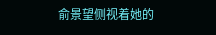俞景望侧视着她的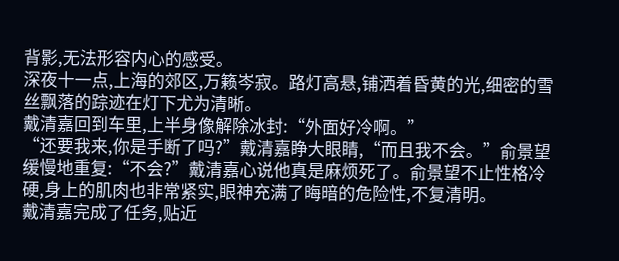背影,无法形容内心的感受。
深夜十一点,上海的郊区,万籁岑寂。路灯高悬,铺洒着昏黄的光,细密的雪丝飘落的踪迹在灯下尤为清晰。
戴清嘉回到车里,上半身像解除冰封:“外面好冷啊。”
“还要我来,你是手断了吗?”戴清嘉睁大眼睛,“而且我不会。”俞景望缓慢地重复:“不会?”戴清嘉心说他真是麻烦死了。俞景望不止性格冷硬,身上的肌肉也非常紧实,眼神充满了晦暗的危险性,不复清明。
戴清嘉完成了任务,贴近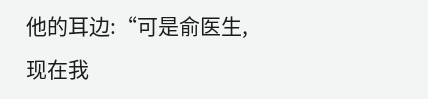他的耳边:“可是俞医生,现在我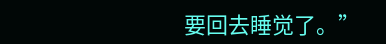要回去睡觉了。”